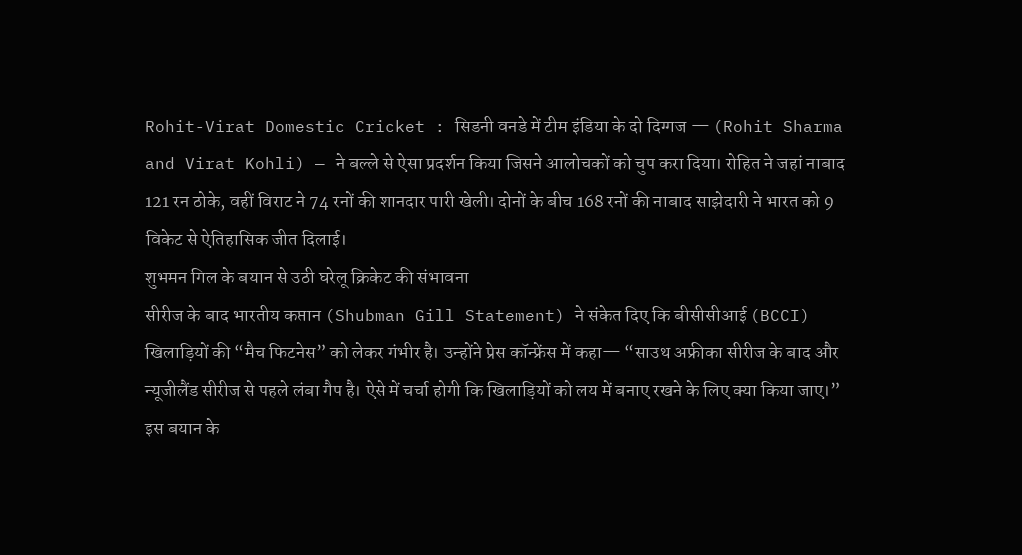Rohit-Virat Domestic Cricket : सिडनी वनडे में टीम इंडिया के दो दिग्गज — (Rohit Sharma and Virat Kohli) — ने बल्ले से ऐसा प्रदर्शन किया जिसने आलोचकों को चुप करा दिया। रोहित ने जहां नाबाद 121 रन ठोके, वहीं विराट ने 74 रनों की शानदार पारी खेली। दोनों के बीच 168 रनों की नाबाद साझेदारी ने भारत को 9 विकेट से ऐतिहासिक जीत दिलाई।
शुभमन गिल के बयान से उठी घरेलू क्रिकेट की संभावना
सीरीज के बाद भारतीय कप्तान (Shubman Gill Statement) ने संकेत दिए कि बीसीसीआई (BCCI) खिलाड़ियों की “मैच फिटनेस” को लेकर गंभीर है। उन्होंने प्रेस कॉन्फ्रेंस में कहा— “साउथ अफ्रीका सीरीज के बाद और न्यूजीलैंड सीरीज से पहले लंबा गैप है। ऐसे में चर्चा होगी कि खिलाड़ियों को लय में बनाए रखने के लिए क्या किया जाए।”
इस बयान के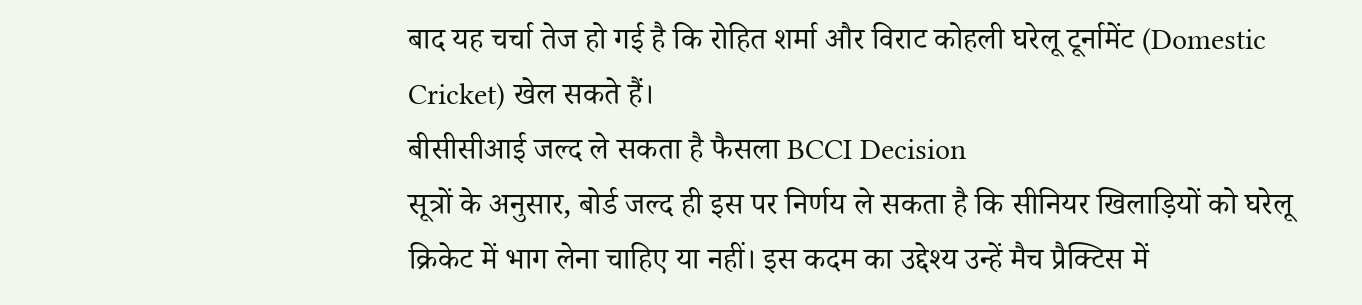बाद यह चर्चा तेज हो गई है कि रोहित शर्मा और विराट कोहली घरेलू टूर्नामेंट (Domestic Cricket) खेल सकते हैं।
बीसीसीआई जल्द ले सकता है फैसला BCCI Decision
सूत्रों के अनुसार, बोर्ड जल्द ही इस पर निर्णय ले सकता है कि सीनियर खिलाड़ियों को घरेलू क्रिकेट में भाग लेना चाहिए या नहीं। इस कदम का उद्देश्य उन्हें मैच प्रैक्टिस में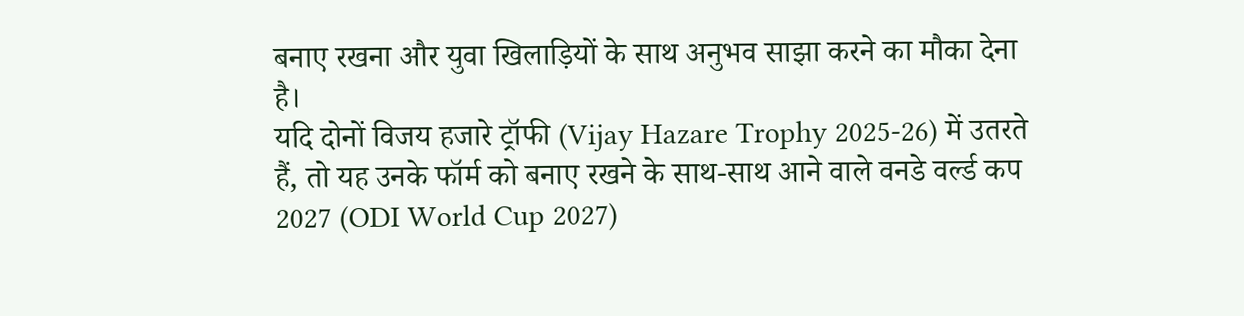बनाए रखना और युवा खिलाड़ियों के साथ अनुभव साझा करने का मौका देना है।
यदि दोनों विजय हजारे ट्रॉफी (Vijay Hazare Trophy 2025-26) में उतरते हैं, तो यह उनके फॉर्म को बनाए रखने के साथ-साथ आने वाले वनडे वर्ल्ड कप 2027 (ODI World Cup 2027)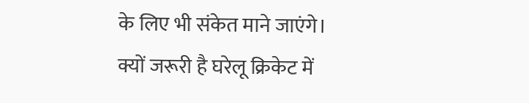के लिए भी संकेत माने जाएंगे।
क्यों जरूरी है घरेलू क्रिकेट में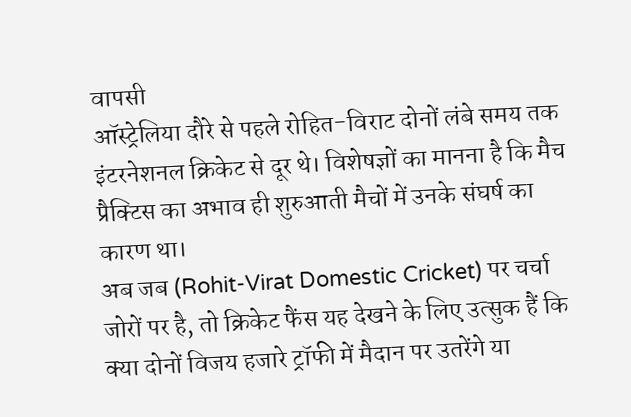वापसी
ऑस्ट्रेलिया दौरे से पहले रोहित-विराट दोनों लंबे समय तक इंटरनेशनल क्रिकेट से दूर थे। विशेषज्ञों का मानना है कि मैच प्रैक्टिस का अभाव ही शुरुआती मैचों में उनके संघर्ष का कारण था।
अब जब (Rohit-Virat Domestic Cricket) पर चर्चा जोरों पर है, तो क्रिकेट फैंस यह देखने के लिए उत्सुक हैं कि क्या दोनों विजय हजारे ट्रॉफी में मैदान पर उतरेंगे या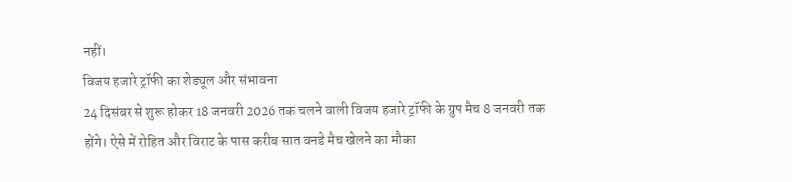नहीं।
विजय हजारे ट्रॉफी का शेड्यूल और संभावना
24 दिसंबर से शुरू होकर 18 जनवरी 2026 तक चलने वाली विजय हजारे ट्रॉफी के ग्रुप मैच 8 जनवरी तक होंगे। ऐसे में रोहित और विराट के पास करीब सात वनडे मैच खेलने का मौका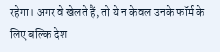रहेगा। अगर वे खेलते हैं, तो ये न केवल उनके फॉर्म के लिए बल्कि देश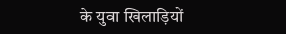के युवा खिलाड़ियों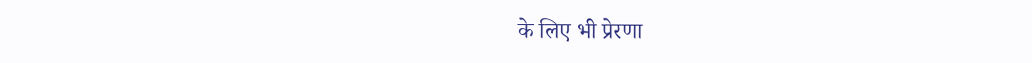के लिए भी प्रेरणा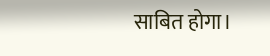साबित होगा।